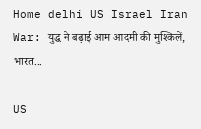Home delhi US Israel Iran War: युद्ध ने बढ़ाई आम आदमी की मुश्किलें, भारत...

US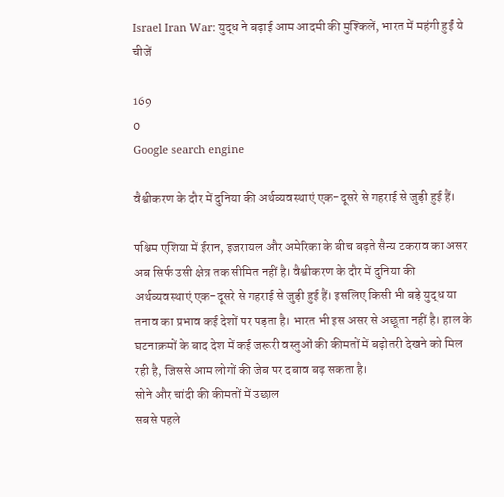Israel Iran War: युद्ध ने बढ़ाई आम आदमी की मुश्किलें, भारत में महंगी हुईं ये चीजें

169
0
Google search engine

वैश्वीकरण के दौर में दुनिया की अर्थव्यवस्थाएं एक-दूसरे से गहराई से जुड़ी हुई हैं।

पश्चिम एशिया में ईरान, इजरायल और अमेरिका के बीच बढ़ते सैन्य टकराव का असर अब सिर्फ उसी क्षेत्र तक सीमित नहीं है। वैश्वीकरण के दौर में दुनिया की अर्थव्यवस्थाएं एक-दूसरे से गहराई से जुड़ी हुई हैं। इसलिए किसी भी बड़े युद्ध या तनाव का प्रभाव कई देशों पर पड़ता है। भारत भी इस असर से अछूता नहीं है। हाल के घटनाक्रमों के बाद देश में कई जरूरी वस्तुओं की कीमतों में बढ़ोतरी देखने को मिल रही है, जिससे आम लोगों की जेब पर दबाव बढ़ सकता है।
सोने और चांदी की कीमतों में उछाल
सबसे पहले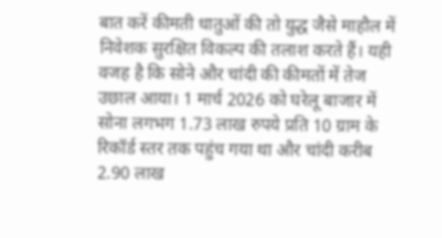बात करें कीमती धातुओं की तो युद्ध जैसे माहौल में निवेशक सुरक्षित विकल्प की तलाश करते हैं। यही वजह है कि सोने और चांदी की कीमतों में तेज उछाल आया। 1 मार्च 2026 को घरेलू बाजार में सोना लगभग 1.73 लाख रुपये प्रति 10 ग्राम के रिकॉर्ड स्तर तक पहुंच गया था और चांदी करीब 2.90 लाख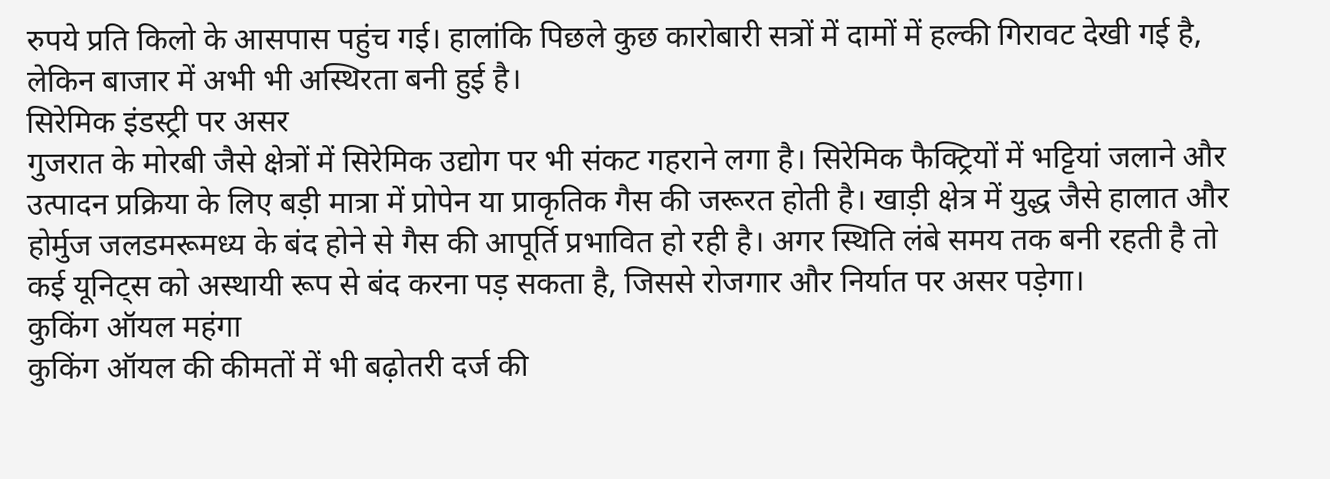रुपये प्रति किलो के आसपास पहुंच गई। हालांकि पिछले कुछ कारोबारी सत्रों में दामों में हल्की गिरावट देखी गई है, लेकिन बाजार में अभी भी अस्थिरता बनी हुई है।
सिरेमिक इंडस्ट्री पर असर
गुजरात के मोरबी जैसे क्षेत्रों में सिरेमिक उद्योग पर भी संकट गहराने लगा है। सिरेमिक फैक्ट्रियों में भट्टियां जलाने और उत्पादन प्रक्रिया के लिए बड़ी मात्रा में प्रोपेन या प्राकृतिक गैस की जरूरत होती है। खाड़ी क्षेत्र में युद्ध जैसे हालात और होर्मुज जलडमरूमध्य के बंद होने से गैस की आपूर्ति प्रभावित हो रही है। अगर स्थिति लंबे समय तक बनी रहती है तो कई यूनिट्स को अस्थायी रूप से बंद करना पड़ सकता है, जिससे रोजगार और निर्यात पर असर पड़ेगा।
कुकिंग ऑयल महंगा
कुकिंग ऑयल की कीमतों में भी बढ़ोतरी दर्ज की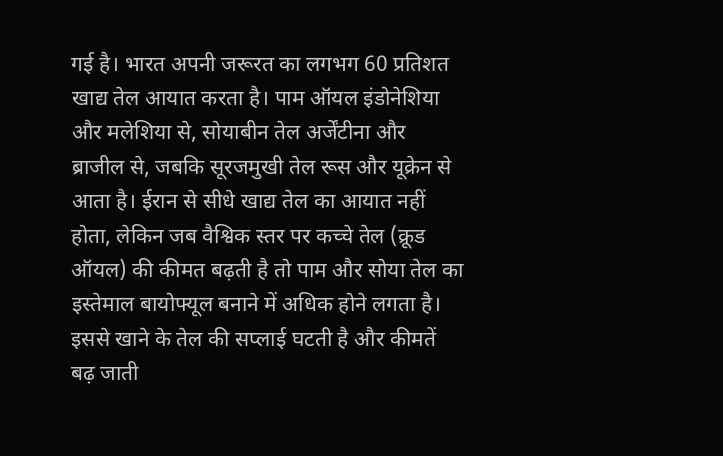गई है। भारत अपनी जरूरत का लगभग 60 प्रतिशत खाद्य तेल आयात करता है। पाम ऑयल इंडोनेशिया और मलेशिया से, सोयाबीन तेल अर्जेंटीना और ब्राजील से, जबकि सूरजमुखी तेल रूस और यूक्रेन से आता है। ईरान से सीधे खाद्य तेल का आयात नहीं होता, लेकिन जब वैश्विक स्तर पर कच्चे तेल (क्रूड ऑयल) की कीमत बढ़ती है तो पाम और सोया तेल का इस्तेमाल बायोफ्यूल बनाने में अधिक होने लगता है। इससे खाने के तेल की सप्लाई घटती है और कीमतें बढ़ जाती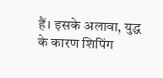हैं। इसके अलावा, युद्ध के कारण शिपिंग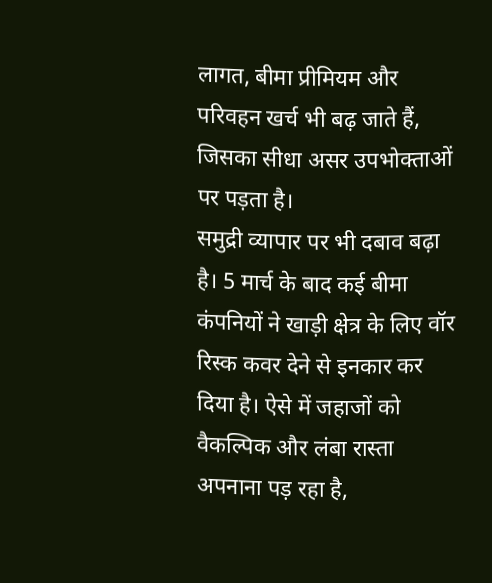लागत, बीमा प्रीमियम और परिवहन खर्च भी बढ़ जाते हैं, जिसका सीधा असर उपभोक्ताओं पर पड़ता है।
समुद्री व्यापार पर भी दबाव बढ़ा है। 5 मार्च के बाद कई बीमा कंपनियों ने खाड़ी क्षेत्र के लिए वॉर रिस्क कवर देने से इनकार कर दिया है। ऐसे में जहाजों को वैकल्पिक और लंबा रास्ता अपनाना पड़ रहा है,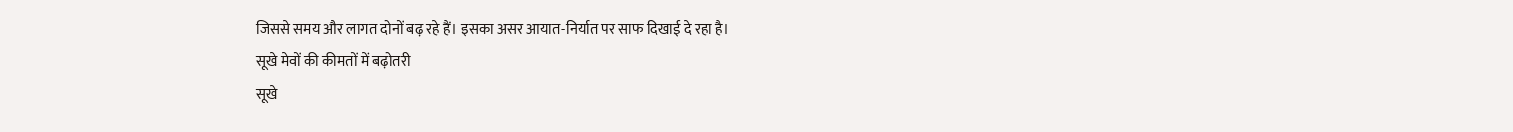जिससे समय और लागत दोनों बढ़ रहे हैं। इसका असर आयात-निर्यात पर साफ दिखाई दे रहा है।
सूखे मेवों की कीमतों में बढ़ोतरी
सूखे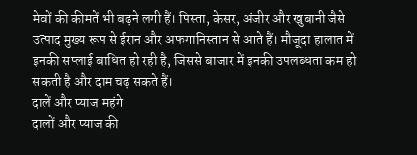मेवों की कीमतें भी बढ़ने लगी हैं। पिस्ता, केसर, अंजीर और खुबानी जैसे उत्पाद मुख्य रूप से ईरान और अफगानिस्तान से आते हैं। मौजूदा हालात में इनकी सप्लाई बाधित हो रही है, जिससे बाजार में इनकी उपलब्धता कम हो सकती है और दाम चढ़ सकते हैं।
दालें और प्याज महंगे
दालों और प्याज की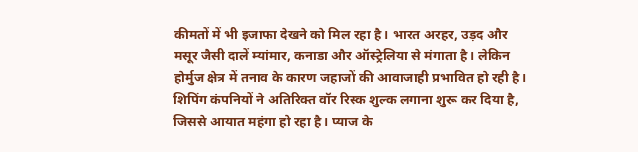कीमतों में भी इजाफा देखने को मिल रहा है। भारत अरहर, उड़द और मसूर जैसी दालें म्यांमार, कनाडा और ऑस्ट्रेलिया से मंगाता है। लेकिन होर्मुज क्षेत्र में तनाव के कारण जहाजों की आवाजाही प्रभावित हो रही है। शिपिंग कंपनियों ने अतिरिक्त वॉर रिस्क शुल्क लगाना शुरू कर दिया है, जिससे आयात महंगा हो रहा है। प्याज के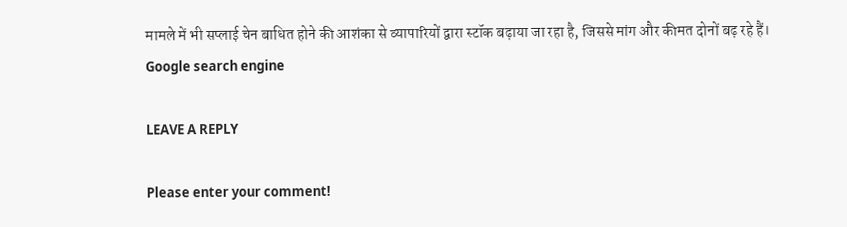मामले में भी सप्लाई चेन बाधित होने की आशंका से व्यापारियों द्वारा स्टॉक बढ़ाया जा रहा है, जिससे मांग और कीमत दोनों बढ़ रहे हैं।
Google search engine

LEAVE A REPLY

Please enter your comment!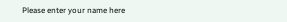Please enter your name here